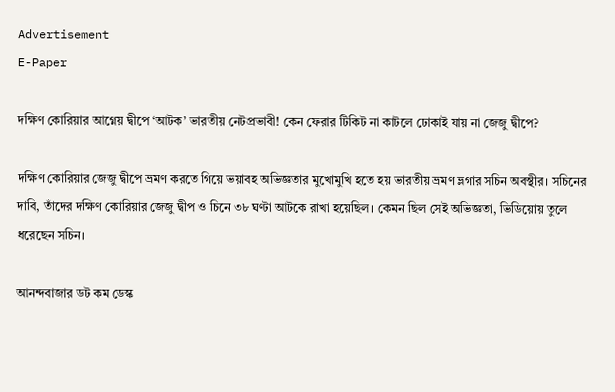Advertisement
E-Paper

দক্ষিণ কোরিয়ার আগ্নেয় দ্বীপে ‘আটক’ ভারতীয় নেটপ্রভাবী! কেন ফেরার টিকিট না কাটলে ঢোকাই যায় না জেজু দ্বীপে?

দক্ষিণ কোরিয়ার জেজু দ্বীপে ভ্রমণ করতে গিয়ে ভয়াবহ অভিজ্ঞতার মুখোমুখি হতে হয় ভারতীয় ভ্রমণ ভ্লগার সচিন অবস্থীর। সচিনের দাবি, তাঁদের দক্ষিণ কোরিয়ার জেজু দ্বীপ ও চিনে ৩৮ ঘণ্টা আটকে রাখা হয়েছিল। কেমন ছিল সেই অভিজ্ঞতা, ভিডিয়োয় তুলে ধরেছেন সচিন।

আনন্দবাজার ডট কম ডেস্ক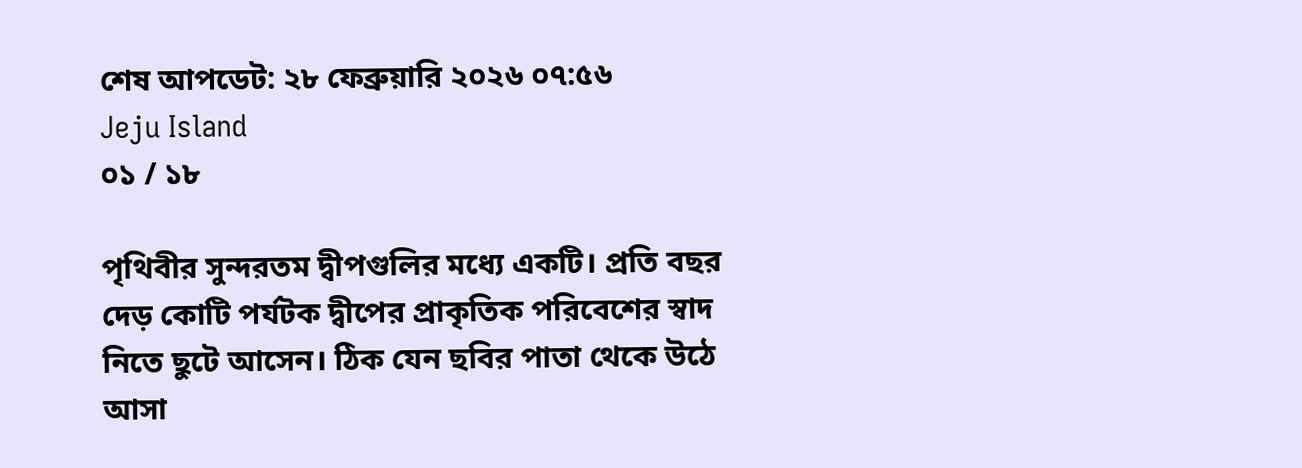শেষ আপডেট: ২৮ ফেব্রুয়ারি ২০২৬ ০৭:৫৬
Jeju Island
০১ / ১৮

পৃথিবীর সুন্দরতম দ্বীপগুলির মধ্যে একটি। প্রতি বছর দেড় কোটি পর্যটক দ্বীপের প্রাকৃতিক পরিবেশের স্বাদ নিতে ছুটে আসেন। ঠিক যেন ছবির পাতা থেকে উঠে আসা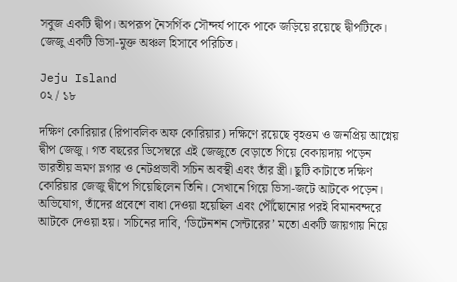সবুজ একটি দ্বীপ। অপরূপ নৈসর্গিক সৌন্দর্য পাকে পাকে জড়িয়ে রয়েছে দ্বীপটিকে। জেজু একটি ভিসা-মুক্ত অঞ্চল হিসাবে পরিচিত।

Jeju Island
০২ / ১৮

দক্ষিণ কোরিয়ার (রিপাবলিক অফ কোরিয়ার) দক্ষিণে রয়েছে বৃহত্তম ও জনপ্রিয় আগ্নেয় দ্বীপ জেজু। গত বছরের ডিসেম্বরে এই জেজুতে বেড়াতে গিয়ে বেকায়দায় পড়েন ভারতীয় ভ্রমণ ভ্লগার ও নেটপ্রভাবী সচিন অবস্থী এবং তাঁর স্ত্রী। ছুটি কাটাতে দক্ষিণ কোরিয়ার জেজু দ্বীপে গিয়েছিলেন তিনি। সেখানে গিয়ে ভিসা-জটে আটকে পড়েন। অভিযোগ, তাঁদের প্রবেশে বাধা দেওয়া হয়েছিল এবং পৌঁছোনোর পরই বিমানবন্দরে আটকে দেওয়া হয়। সচিনের দাবি, ‘ডিটেনশন সেন্টারের’ মতো একটি জায়গায় নিয়ে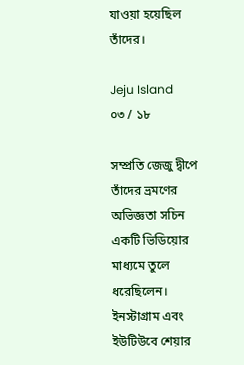যাওয়া হয়েছিল তাঁদের।

Jeju Island
০৩ / ১৮

সম্প্রতি জেজু দ্বীপে তাঁদের ভ্রমণের অভিজ্ঞতা সচিন একটি ভিডিয়োর মাধ্যমে তুলে ধরেছিলেন। ইনস্টাগ্রাম এবং ইউটিউবে শেয়ার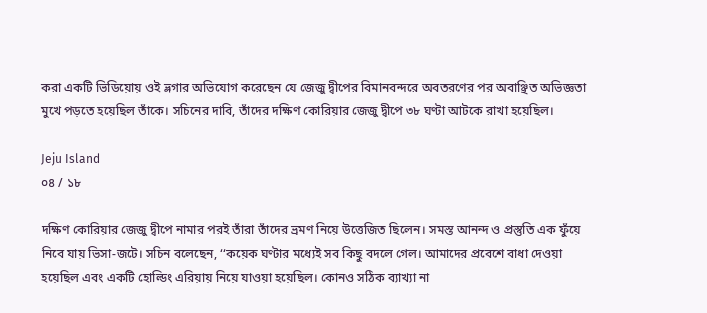করা একটি ভিডিয়োয় ওই ভ্লগার অভিযোগ করেছেন যে জেজু দ্বীপের বিমানবন্দরে অবতরণের পর অবাঞ্ছিত অভিজ্ঞতা মুখে পড়তে হয়েছিল তাঁকে। সচিনের দাবি, তাঁদের দক্ষিণ কোরিয়ার জেজু দ্বীপে ৩৮ ঘণ্টা আটকে রাখা হয়েছিল।

Jeju Island
০৪ / ১৮

দক্ষিণ কোরিয়ার জেজু দ্বীপে নামার পরই তাঁরা তাঁদের ভ্রমণ নিয়ে উত্তেজিত ছিলেন। সমস্ত আনন্দ ও প্রস্তুতি এক ফুঁয়ে নিবে যায় ভিসা-জটে। সচিন বলেছেন, ‘‘কয়েক ঘণ্টার মধ্যেই সব কিছু বদলে গেল। আমাদের প্রবেশে বাধা দেওয়া হয়েছিল এবং একটি হোল্ডিং এরিয়ায় নিয়ে যাওয়া হয়েছিল। কোনও সঠিক ব্যাখ্যা না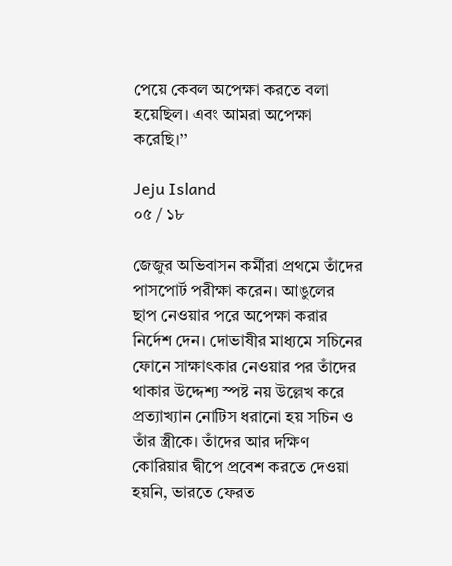পেয়ে কেবল অপেক্ষা করতে বলা হয়েছিল। এবং আমরা অপেক্ষা করেছি।’’

Jeju Island
০৫ / ১৮

জেজুর অভিবাসন কর্মীরা প্রথমে তাঁদের পাসপোর্ট পরীক্ষা করেন। আঙুলের ছাপ নেওয়ার পরে অপেক্ষা করার নির্দেশ দেন। দোভাষীর মাধ্যমে সচিনের ফোনে সাক্ষাৎকার নেওয়ার পর তাঁদের থাকার উদ্দেশ্য স্পষ্ট নয় উল্লেখ করে প্রত্যাখ্যান নোটিস ধরানো হয় সচিন ও তাঁর স্ত্রীকে। তাঁদের আর দক্ষিণ কোরিয়ার দ্বীপে প্রবেশ করতে দেওয়া হয়নি, ভারতে ফেরত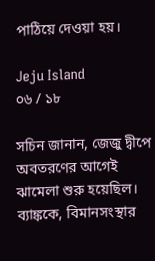পাঠিয়ে দেওয়া হয়।

Jeju Island
০৬ / ১৮

সচিন জানান, জেজু দ্বীপে অবতরণের আগেই ঝামেলা শুরু হয়েছিল। ব্যাঙ্ককে, বিমানসংস্থার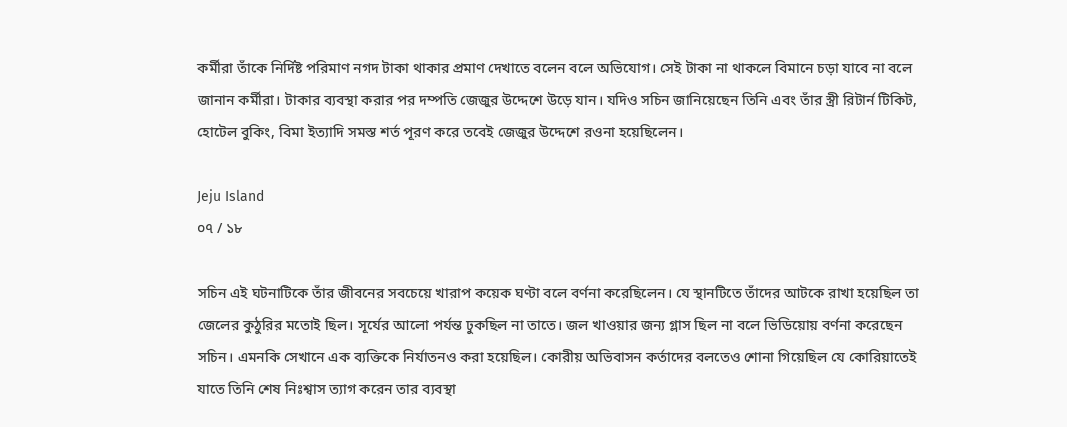কর্মীরা তাঁকে নির্দিষ্ট পরিমাণ নগদ টাকা থাকার প্রমাণ দেখাতে বলেন বলে অভিযোগ। সেই টাকা না থাকলে বিমানে চড়া যাবে না বলে জানান কর্মীরা। টাকার ব্যবস্থা করার পর দম্পতি জেজুর উদ্দেশে উড়ে যান। যদিও সচিন জানিয়েছেন তিনি এবং তাঁর স্ত্রী রিটার্ন টিকিট, হোটেল বুকিং, বিমা ইত্যাদি সমস্ত শর্ত পূরণ করে তবেই জেজুর উদ্দেশে রওনা হয়েছিলেন।

Jeju Island
০৭ / ১৮

সচিন এই ঘটনাটিকে তাঁর জীবনের সবচেয়ে খারাপ কয়েক ঘণ্টা বলে বর্ণনা করেছিলেন। যে স্থানটিতে তাঁদের আটকে রাখা হয়েছিল তা জেলের কুঠুরির মতোই ছিল। সূর্যের আলো পর্যন্ত ঢুকছিল না তাতে। জল খাওয়ার জন্য গ্লাস ছিল না বলে ভিডিয়োয় বর্ণনা করেছেন সচিন। এমনকি সেখানে এক ব্যক্তিকে নির্যাতনও করা হয়েছিল। কোরীয় অভিবাসন কর্তাদের বলতেও শোনা গিয়েছিল যে কোরিয়াতেই যাতে তিনি শেষ নিঃশ্বাস ত্যাগ করেন তার ব্যবস্থা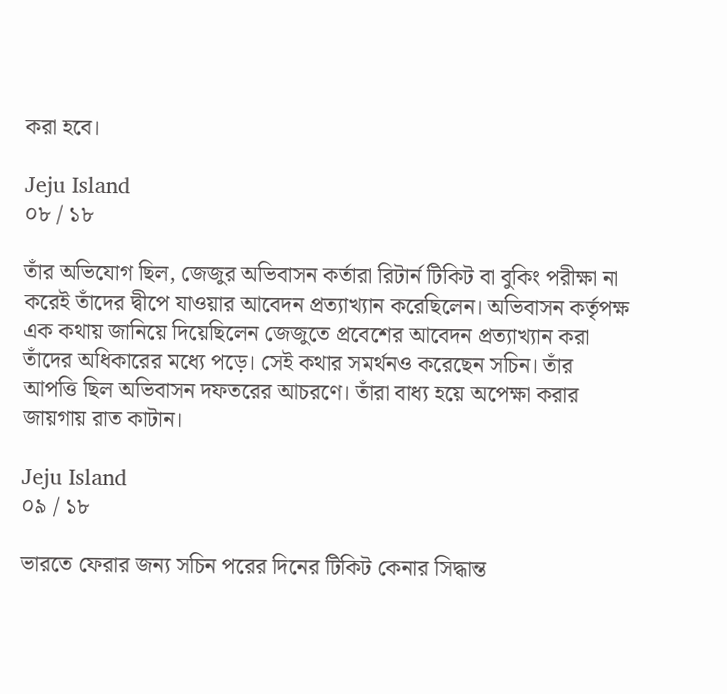করা হবে।

Jeju Island
০৮ / ১৮

তাঁর অভিযোগ ছিল, জেজুর অভিবাসন কর্তারা রিটার্ন টিকিট বা বুকিং পরীক্ষা না করেই তাঁদের দ্বীপে যাওয়ার আবেদন প্রত্যাখ্যান করেছিলেন। অভিবাসন কর্তৃপক্ষ এক কথায় জানিয়ে দিয়েছিলেন জেজুতে প্রবেশের আবেদন প্রত্যাখ্যান করা তাঁদের অধিকারের মধ্যে পড়ে। সেই কথার সমর্থনও করেছেন সচিন। তাঁর আপত্তি ছিল অভিবাসন দফতরের আচরণে। তাঁরা বাধ্য হয়ে অপেক্ষা করার জায়গায় রাত কাটান।

Jeju Island
০৯ / ১৮

ভারতে ফেরার জন্য সচিন পরের দিনের টিকিট কেনার সিদ্ধান্ত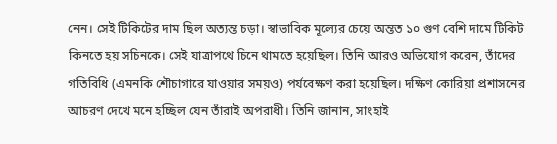নেন। সেই টিকিটের দাম ছিল অত্যন্ত চড়া। স্বাভাবিক মূল্যের চেয়ে অন্তত ১০ গুণ বেশি দামে টিকিট কিনতে হয় সচিনকে। সেই যাত্রাপথে চিনে থামতে হয়েছিল। তিনি আরও অভিযোগ করেন, তাঁদের গতিবিধি (এমনকি শৌচাগারে যাওয়ার সময়ও) পর্যবেক্ষণ করা হয়েছিল। দক্ষিণ কোরিয়া প্রশাসনের আচরণ দেখে মনে হচ্ছিল যেন তাঁরাই অপরাধী। তিনি জানান, সাংহাই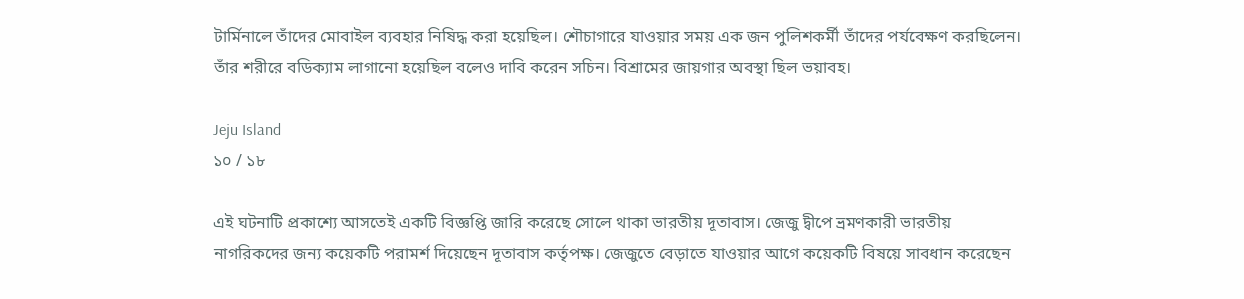টার্মিনালে তাঁদের মোবাইল ব্যবহার নিষিদ্ধ করা হয়েছিল। শৌচাগারে যাওয়ার সময় এক জন পুলিশকর্মী তাঁদের পর্যবেক্ষণ করছিলেন। তাঁর শরীরে বডিক্যাম লাগানো হয়েছিল বলেও দাবি করেন সচিন। বিশ্রামের জায়গার অবস্থা ছিল ভয়াবহ।

Jeju Island
১০ / ১৮

এই ঘটনাটি প্রকাশ্যে আসতেই একটি বিজ্ঞপ্তি জারি করেছে সোলে থাকা ভারতীয় দূতাবাস। জেজু দ্বীপে ভ্রমণকারী ভারতীয় নাগরিকদের জন্য কয়েকটি পরামর্শ দিয়েছেন দূতাবাস কর্তৃপক্ষ। জেজুতে বেড়াতে যাওয়ার আগে কয়েকটি বিষয়ে সাবধান করেছেন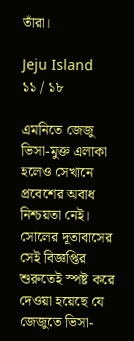তাঁরা।

Jeju Island
১১ / ১৮

এমনিতে জেজু ভিসা-মুক্ত এলাকা হলেও সেখানে প্রবেশের অবাধ নিশ্চয়তা নেই। সোলের দূতাবাসের সেই বিজ্ঞপ্তির শুরুতেই স্পষ্ট করে দেওয়া হয়েছে যে জেজুতে ভিসা-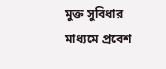মুক্ত সুবিধার মাধ্যমে প্রবেশ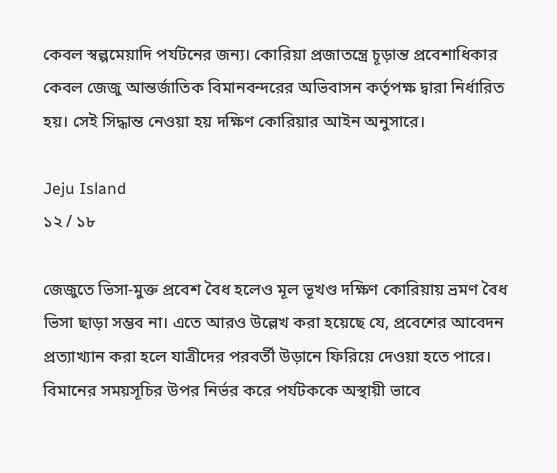কেবল স্বল্পমেয়াদি পর্যটনের জন্য। কোরিয়া প্রজাতন্ত্রে চূড়ান্ত প্রবেশাধিকার কেবল জেজু আন্তর্জাতিক বিমানবন্দরের অভিবাসন কর্তৃপক্ষ দ্বারা নির্ধারিত হয়। সেই সিদ্ধান্ত নেওয়া হয় দক্ষিণ কোরিয়ার আইন অনুসারে।

Jeju Island
১২ / ১৮

জেজুতে ভিসা-মুক্ত প্রবেশ বৈধ হলেও মূল ভূখণ্ড দক্ষিণ কোরিয়ায় ভ্রমণ বৈধ ভিসা ছাড়া সম্ভব না। এতে আরও উল্লেখ করা হয়েছে যে, প্রবেশের আবেদন প্রত্যাখ্যান করা হলে যাত্রীদের পরবর্তী উড়ানে ফিরিয়ে দেওয়া হতে পারে। বিমানের সময়সূচির উপর নির্ভর করে পর্যটককে অস্থায়ী ভাবে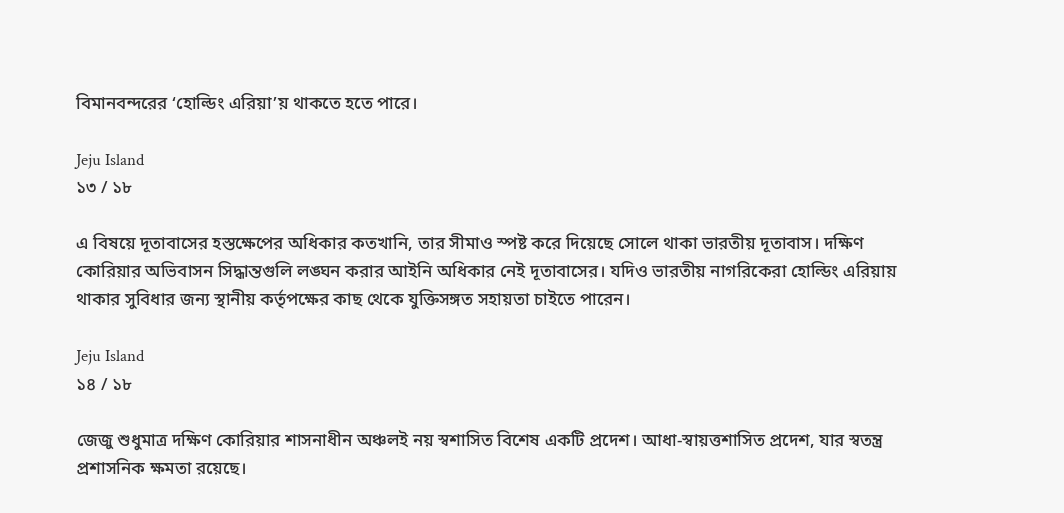বিমানবন্দরের ‘হোল্ডিং এরিয়া’য় থাকতে হতে পারে।

Jeju Island
১৩ / ১৮

এ বিষয়ে দূতাবাসের হস্তক্ষেপের অধিকার কতখানি, তার সীমাও স্পষ্ট করে দিয়েছে সোলে থাকা ভারতীয় দূতাবাস। দক্ষিণ কোরিয়ার অভিবাসন সিদ্ধান্তগুলি লঙ্ঘন করার আইনি অধিকার নেই দূতাবাসের। যদিও ভারতীয় নাগরিকেরা হোল্ডিং এরিয়ায় থাকার সুবিধার জন্য স্থানীয় কর্তৃপক্ষের কাছ থেকে যুক্তিসঙ্গত সহায়তা চাইতে পারেন।

Jeju Island
১৪ / ১৮

জেজু শুধুমাত্র দক্ষিণ কোরিয়ার শাসনাধীন অঞ্চলই নয় স্বশাসিত বিশেষ একটি প্রদেশ। আধা-স্বায়ত্তশাসিত প্রদেশ, যার স্বতন্ত্র প্রশাসনিক ক্ষমতা রয়েছে।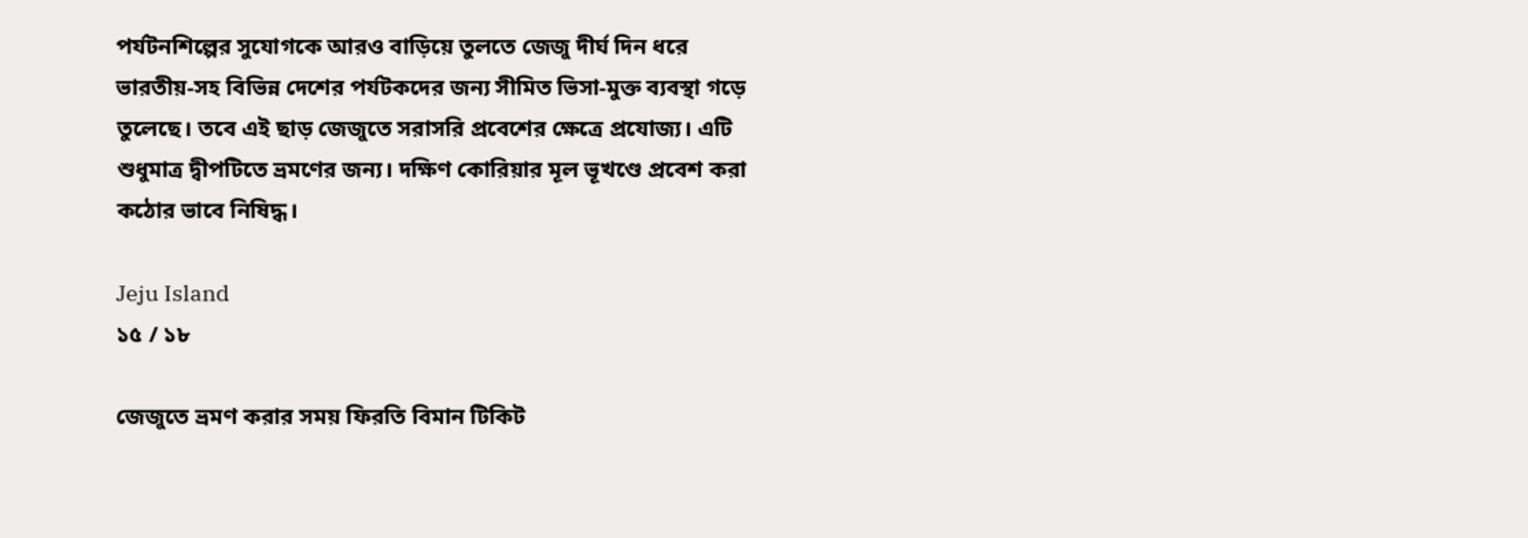পর্যটনশিল্পের সুযোগকে আরও বাড়িয়ে তুলতে জেজু দীর্ঘ দিন ধরে ভারতীয়-সহ বিভিন্ন দেশের পর্যটকদের জন্য সীমিত ভিসা-মুক্ত ব্যবস্থা গড়ে তুলেছে। তবে এই ছাড় জেজুতে সরাসরি প্রবেশের ক্ষেত্রে প্রযোজ্য। এটি শুধুমাত্র দ্বীপটিতে ভ্রমণের জন্য। দক্ষিণ কোরিয়ার মূল ভূখণ্ডে প্রবেশ করা কঠোর ভাবে নিষিদ্ধ।

Jeju Island
১৫ / ১৮

জেজুতে ভ্রমণ করার সময় ফিরতি বিমান টিকিট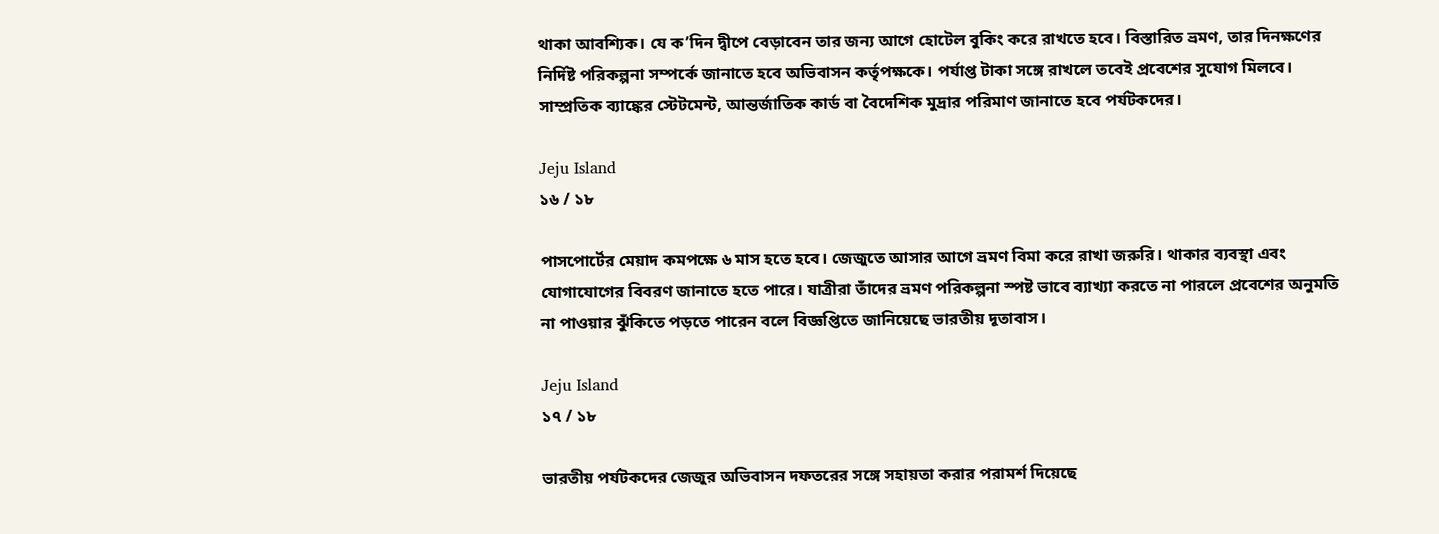থাকা আবশ্যিক। যে ক’দিন দ্বীপে বেড়াবেন তার জন্য আগে হোটেল বুকিং করে রাখতে হবে। বিস্তারিত ভ্রমণ, তার দিনক্ষণের নির্দিষ্ট পরিকল্পনা সম্পর্কে জানাতে হবে অভিবাসন কর্তৃপক্ষকে। পর্যাপ্ত টাকা সঙ্গে রাখলে তবেই প্রবেশের সুযোগ মিলবে। সাম্প্রতিক ব্যাঙ্কের স্টেটমেন্ট, আন্তর্জাতিক কার্ড বা বৈদেশিক মুদ্রার পরিমাণ জানাতে হবে পর্যটকদের।

Jeju Island
১৬ / ১৮

পাসপোর্টের মেয়াদ কমপক্ষে ৬ মাস হতে হবে। জেজুতে আসার আগে ভ্রমণ বিমা করে রাখা জরুরি। থাকার ব্যবস্থা এবং যোগাযোগের বিবরণ জানাতে হতে পারে। যাত্রীরা তাঁদের ভ্রমণ পরিকল্পনা স্পষ্ট ভাবে ব্যাখ্যা করতে না পারলে প্রবেশের অনুমতি না পাওয়ার ঝুঁকিতে পড়তে পারেন বলে বিজ্ঞপ্তিতে জানিয়েছে ভারতীয় দূতাবাস।

Jeju Island
১৭ / ১৮

ভারতীয় পর্যটকদের জেজুর অভিবাসন দফতরের সঙ্গে সহায়তা করার পরামর্শ দিয়েছে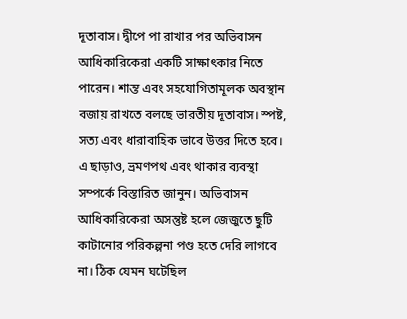দূতাবাস। দ্বীপে পা রাখার পর অভিবাসন আধিকারিকেরা একটি সাক্ষাৎকার নিতে পারেন। শান্ত এবং সহযোগিতামূলক অবস্থান বজায় রাখতে বলছে ভারতীয় দূতাবাস। স্পষ্ট, সত্য এবং ধারাবাহিক ভাবে উত্তর দিতে হবে। এ ছাড়াও, ভ্রমণপথ এবং থাকার ব্যবস্থা সম্পর্কে বিস্তারিত জানুন। অভিবাসন আধিকারিকেরা অসন্তুষ্ট হলে জেজুতে ছুটি কাটানোর পরিকল্পনা পণ্ড হতে দেরি লাগবে না। ঠিক যেমন ঘটেছিল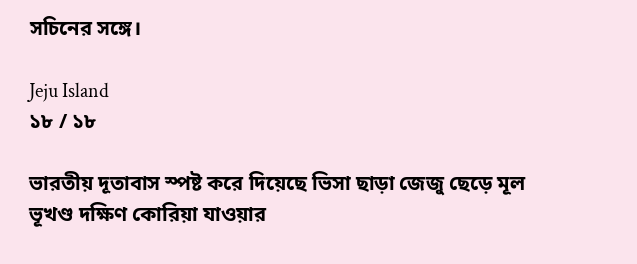সচিনের সঙ্গে।

Jeju Island
১৮ / ১৮

ভারতীয় দূতাবাস স্পষ্ট করে দিয়েছে ভিসা ছাড়া জেজু ছেড়ে মূল ভূখণ্ড দক্ষিণ কোরিয়া যাওয়ার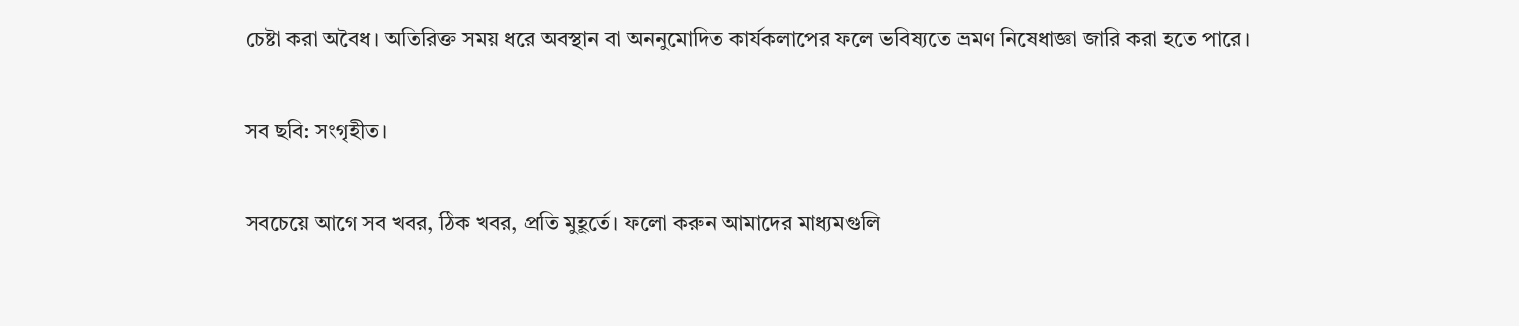চেষ্টা করা অবৈধ। অতিরিক্ত সময় ধরে অবস্থান বা অননুমোদিত কার্যকলাপের ফলে ভবিষ্যতে ভ্রমণ নিষেধাজ্ঞা জারি করা হতে পারে।

সব ছবি: সংগৃহীত।

সবচেয়ে আগে সব খবর, ঠিক খবর, প্রতি মুহূর্তে। ফলো করুন আমাদের মাধ্যমগুলি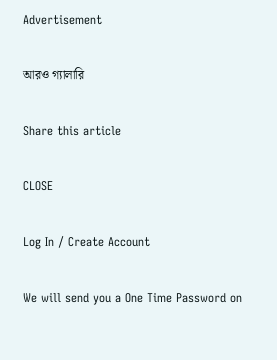Advertisement

আরও গ্যালারি

Share this article

CLOSE

Log In / Create Account

We will send you a One Time Password on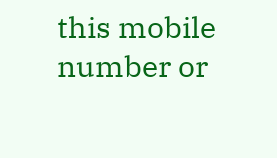this mobile number or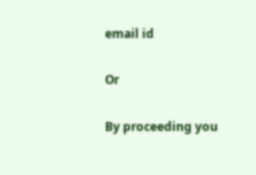email id

Or

By proceeding you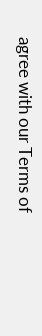agree with our Terms of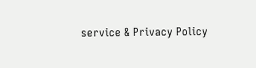service & Privacy Policy